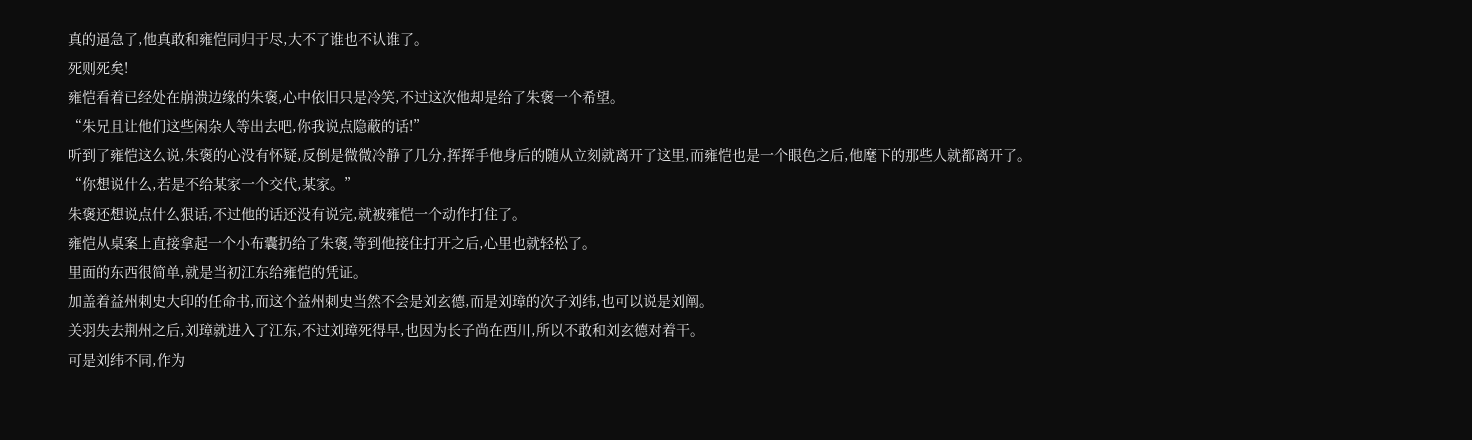真的逼急了,他真敢和雍恺同归于尽,大不了谁也不认谁了。
死则死矣!
雍恺看着已经处在崩溃边缘的朱褒,心中依旧只是冷笑,不过这次他却是给了朱褒一个希望。
“朱兄且让他们这些闲杂人等出去吧,你我说点隐蔽的话!”
听到了雍恺这么说,朱褒的心没有怀疑,反倒是微微冷静了几分,挥挥手他身后的随从立刻就离开了这里,而雍恺也是一个眼色之后,他麾下的那些人就都离开了。
“你想说什么,若是不给某家一个交代,某家。”
朱褒还想说点什么狠话,不过他的话还没有说完,就被雍恺一个动作打住了。
雍恺从桌案上直接拿起一个小布囊扔给了朱褒,等到他接住打开之后,心里也就轻松了。
里面的东西很简单,就是当初江东给雍恺的凭证。
加盖着益州刺史大印的任命书,而这个益州刺史当然不会是刘玄德,而是刘璋的次子刘纬,也可以说是刘阐。
关羽失去荆州之后,刘璋就进入了江东,不过刘璋死得早,也因为长子尚在西川,所以不敢和刘玄德对着干。
可是刘纬不同,作为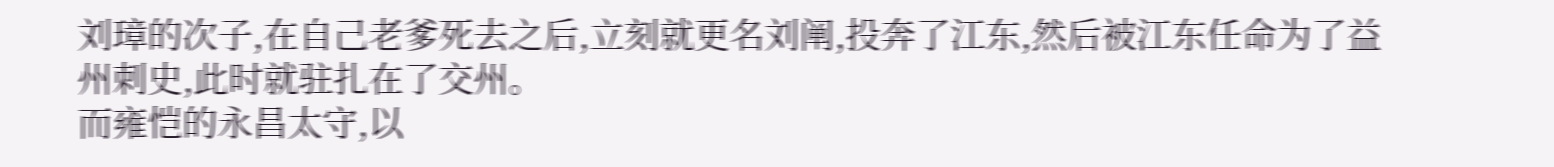刘璋的次子,在自己老爹死去之后,立刻就更名刘阐,投奔了江东,然后被江东任命为了益州刺史,此时就驻扎在了交州。
而雍恺的永昌太守,以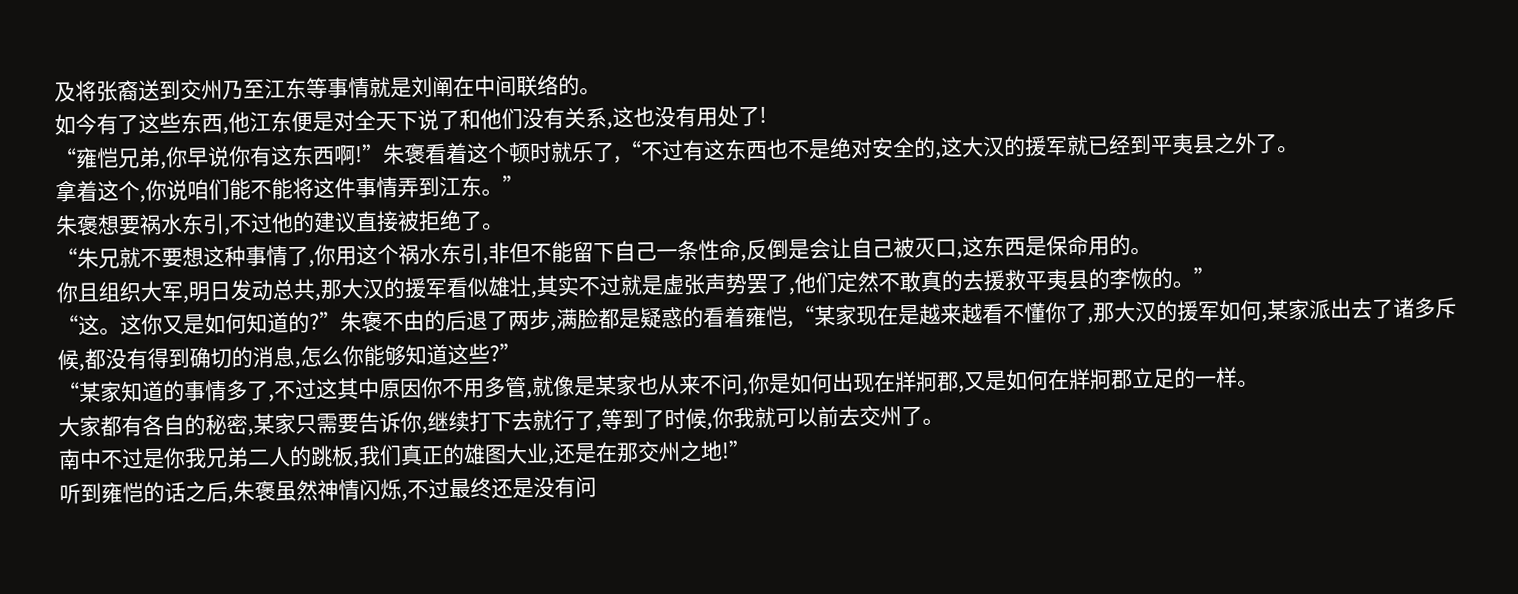及将张裔送到交州乃至江东等事情就是刘阐在中间联络的。
如今有了这些东西,他江东便是对全天下说了和他们没有关系,这也没有用处了!
“雍恺兄弟,你早说你有这东西啊!”朱褒看着这个顿时就乐了,“不过有这东西也不是绝对安全的,这大汉的援军就已经到平夷县之外了。
拿着这个,你说咱们能不能将这件事情弄到江东。”
朱褒想要祸水东引,不过他的建议直接被拒绝了。
“朱兄就不要想这种事情了,你用这个祸水东引,非但不能留下自己一条性命,反倒是会让自己被灭口,这东西是保命用的。
你且组织大军,明日发动总共,那大汉的援军看似雄壮,其实不过就是虚张声势罢了,他们定然不敢真的去援救平夷县的李恢的。”
“这。这你又是如何知道的?”朱褒不由的后退了两步,满脸都是疑惑的看着雍恺,“某家现在是越来越看不懂你了,那大汉的援军如何,某家派出去了诸多斥候,都没有得到确切的消息,怎么你能够知道这些?”
“某家知道的事情多了,不过这其中原因你不用多管,就像是某家也从来不问,你是如何出现在牂牁郡,又是如何在牂牁郡立足的一样。
大家都有各自的秘密,某家只需要告诉你,继续打下去就行了,等到了时候,你我就可以前去交州了。
南中不过是你我兄弟二人的跳板,我们真正的雄图大业,还是在那交州之地!”
听到雍恺的话之后,朱褒虽然神情闪烁,不过最终还是没有问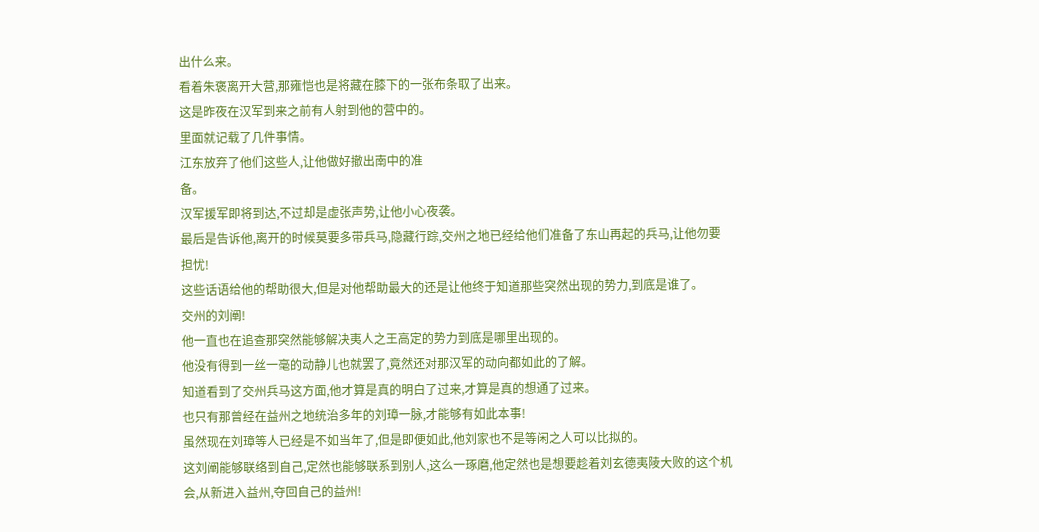出什么来。
看着朱褒离开大营,那雍恺也是将藏在膝下的一张布条取了出来。
这是昨夜在汉军到来之前有人射到他的营中的。
里面就记载了几件事情。
江东放弃了他们这些人,让他做好撤出南中的准
备。
汉军援军即将到达,不过却是虚张声势,让他小心夜袭。
最后是告诉他,离开的时候莫要多带兵马,隐藏行踪,交州之地已经给他们准备了东山再起的兵马,让他勿要担忧!
这些话语给他的帮助很大,但是对他帮助最大的还是让他终于知道那些突然出现的势力,到底是谁了。
交州的刘阐!
他一直也在追查那突然能够解决夷人之王高定的势力到底是哪里出现的。
他没有得到一丝一毫的动静儿也就罢了,竟然还对那汉军的动向都如此的了解。
知道看到了交州兵马这方面,他才算是真的明白了过来,才算是真的想通了过来。
也只有那曾经在益州之地统治多年的刘璋一脉,才能够有如此本事!
虽然现在刘璋等人已经是不如当年了,但是即便如此,他刘家也不是等闲之人可以比拟的。
这刘阐能够联络到自己,定然也能够联系到别人,这么一琢磨,他定然也是想要趁着刘玄德夷陵大败的这个机会,从新进入益州,夺回自己的益州!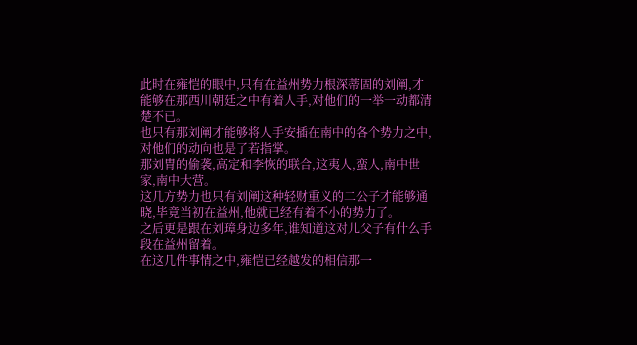此时在雍恺的眼中,只有在益州势力根深蒂固的刘阐,才能够在那西川朝廷之中有着人手,对他们的一举一动都清楚不已。
也只有那刘阐才能够将人手安插在南中的各个势力之中,对他们的动向也是了若指掌。
那刘胄的偷袭,高定和李恢的联合,这夷人,蛮人,南中世家,南中大营。
这几方势力也只有刘阐这种轻财重义的二公子才能够通晓,毕竟当初在益州,他就已经有着不小的势力了。
之后更是跟在刘璋身边多年,谁知道这对儿父子有什么手段在益州留着。
在这几件事情之中,雍恺已经越发的相信那一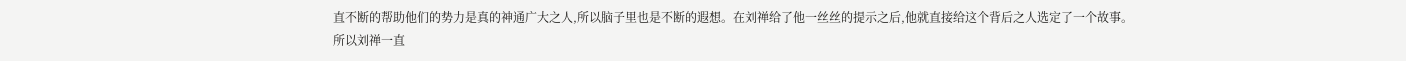直不断的帮助他们的势力是真的神通广大之人,所以脑子里也是不断的遐想。在刘禅给了他一丝丝的提示之后,他就直接给这个背后之人选定了一个故事。
所以刘禅一直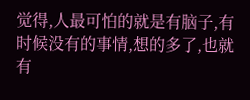觉得,人最可怕的就是有脑子,有时候没有的事情,想的多了,也就有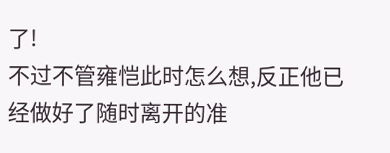了!
不过不管雍恺此时怎么想,反正他已经做好了随时离开的准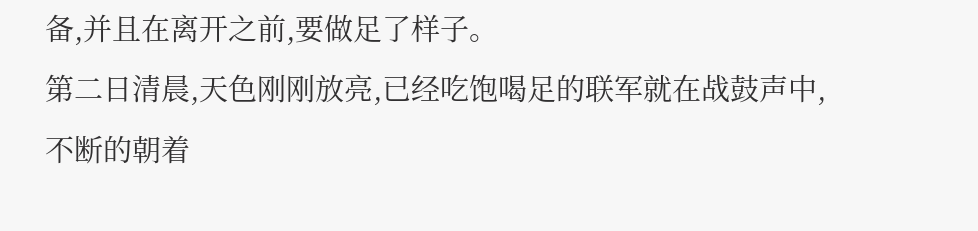备,并且在离开之前,要做足了样子。
第二日清晨,天色刚刚放亮,已经吃饱喝足的联军就在战鼓声中,不断的朝着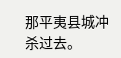那平夷县城冲杀过去。